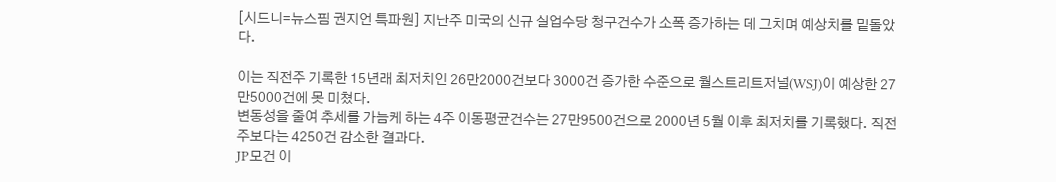[시드니=뉴스핌 권지언 특파원] 지난주 미국의 신규 실업수당 청구건수가 소폭 증가하는 데 그치며 예상치를 밑돌았다.

이는 직전주 기록한 15년래 최저치인 26만2000건보다 3000건 증가한 수준으로 월스트리트저널(WSJ)이 예상한 27만5000건에 못 미쳤다.
변동성을 줄여 추세를 가늠케 하는 4주 이동평균건수는 27만9500건으로 2000년 5월 이후 최저치를 기록했다. 직전주보다는 4250건 감소한 결과다.
JP모건 이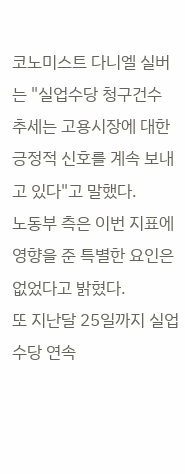코노미스트 다니엘 실버는 "실업수당 청구건수 추세는 고용시장에 대한 긍정적 신호를 계속 보내고 있다"고 말했다.
노동부 측은 이번 지표에 영향을 준 특별한 요인은 없었다고 밝혔다.
또 지난달 25일까지 실업수당 연속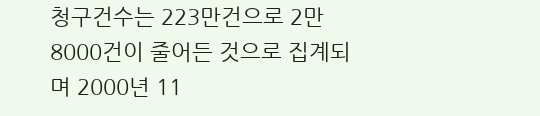청구건수는 223만건으로 2만8000건이 줄어든 것으로 집계되며 2000년 11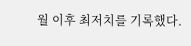월 이후 최저치를 기록했다.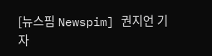[뉴스핌 Newspim] 권지언 기자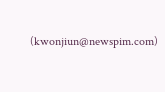(kwonjiun@newspim.com)